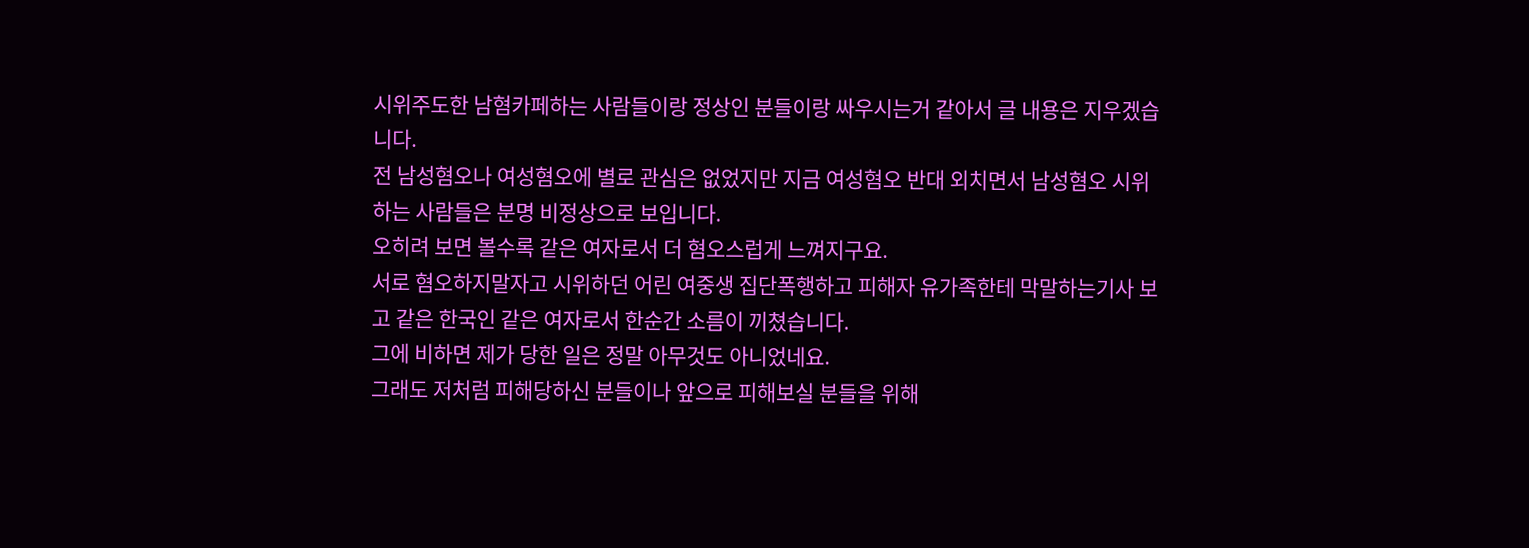시위주도한 남혐카페하는 사람들이랑 정상인 분들이랑 싸우시는거 같아서 글 내용은 지우겠습니다.
전 남성혐오나 여성혐오에 별로 관심은 없었지만 지금 여성혐오 반대 외치면서 남성혐오 시위하는 사람들은 분명 비정상으로 보입니다.
오히려 보면 볼수록 같은 여자로서 더 혐오스럽게 느껴지구요.
서로 혐오하지말자고 시위하던 어린 여중생 집단폭행하고 피해자 유가족한테 막말하는기사 보고 같은 한국인 같은 여자로서 한순간 소름이 끼쳤습니다.
그에 비하면 제가 당한 일은 정말 아무것도 아니었네요.
그래도 저처럼 피해당하신 분들이나 앞으로 피해보실 분들을 위해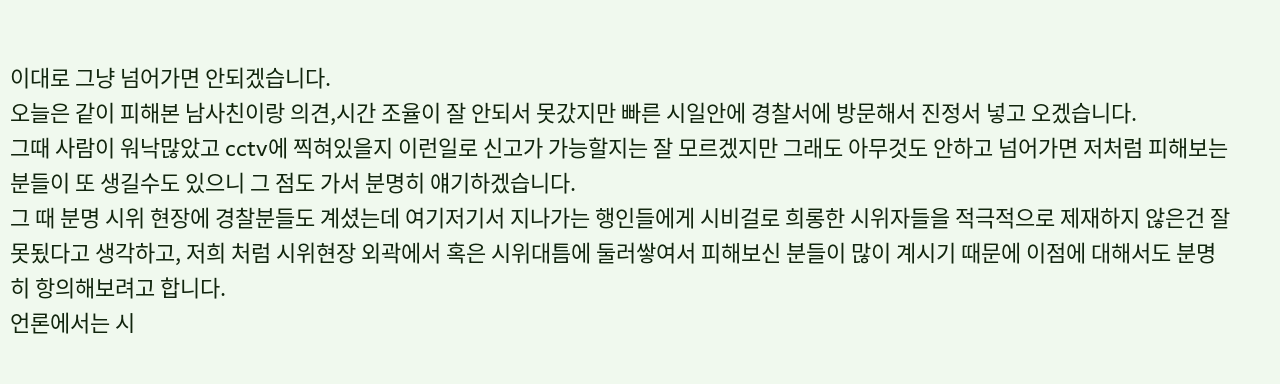이대로 그냥 넘어가면 안되겠습니다.
오늘은 같이 피해본 남사친이랑 의견,시간 조율이 잘 안되서 못갔지만 빠른 시일안에 경찰서에 방문해서 진정서 넣고 오겠습니다.
그때 사람이 워낙많았고 cctv에 찍혀있을지 이런일로 신고가 가능할지는 잘 모르겠지만 그래도 아무것도 안하고 넘어가면 저처럼 피해보는 분들이 또 생길수도 있으니 그 점도 가서 분명히 얘기하겠습니다.
그 때 분명 시위 현장에 경찰분들도 계셨는데 여기저기서 지나가는 행인들에게 시비걸로 희롱한 시위자들을 적극적으로 제재하지 않은건 잘못됬다고 생각하고, 저희 처럼 시위현장 외곽에서 혹은 시위대틈에 둘러쌓여서 피해보신 분들이 많이 계시기 때문에 이점에 대해서도 분명히 항의해보려고 합니다.
언론에서는 시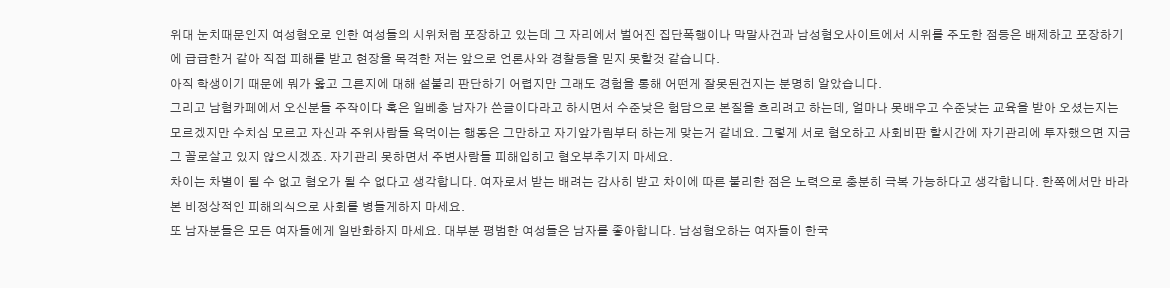위대 눈치때문인지 여성혐오로 인한 여성들의 시위처럼 포장하고 있는데 그 자리에서 벌어진 집단폭행이나 막말사건과 남성혐오사이트에서 시위를 주도한 점등은 배제하고 포장하기에 급급한거 같아 직접 피해를 받고 현장을 목격한 저는 앞으로 언론사와 경찰등을 믿지 못할것 같습니다.
아직 학생이기 때문에 뭐가 옳고 그른지에 대해 섵불리 판단하기 어렵지만 그래도 경험을 통해 어떤게 잘못된건지는 분명히 알았습니다.
그리고 남혐카페에서 오신분들 주작이다 혹은 일베충 남자가 쓴글이다라고 하시면서 수준낮은 험담으로 본질을 흐리려고 하는데, 얼마나 못배우고 수준낮는 교육을 받아 오셨는지는 모르겠지만 수치심 모르고 자신과 주위사람들 욕먹이는 행동은 그만하고 자기앞가림부터 하는게 맞는거 같네요. 그렇게 서로 혐오하고 사회비판 할시간에 자기관리에 투자했으면 지금 그 꼴로살고 있지 않으시겠죠. 자기관리 못하면서 주변사람들 피해입히고 혐오부추기지 마세요.
차이는 차별이 될 수 없고 혐오가 될 수 없다고 생각합니다. 여자로서 받는 배려는 감사히 받고 차이에 따른 불리한 점은 노력으로 충분히 극복 가능하다고 생각합니다. 한쪽에서만 바라본 비정상적인 피해의식으로 사회를 병들게하지 마세요.
또 남자분들은 모든 여자들에게 일반화하지 마세요. 대부분 평범한 여성들은 남자를 좋아합니다. 남성혐오하는 여자들이 한국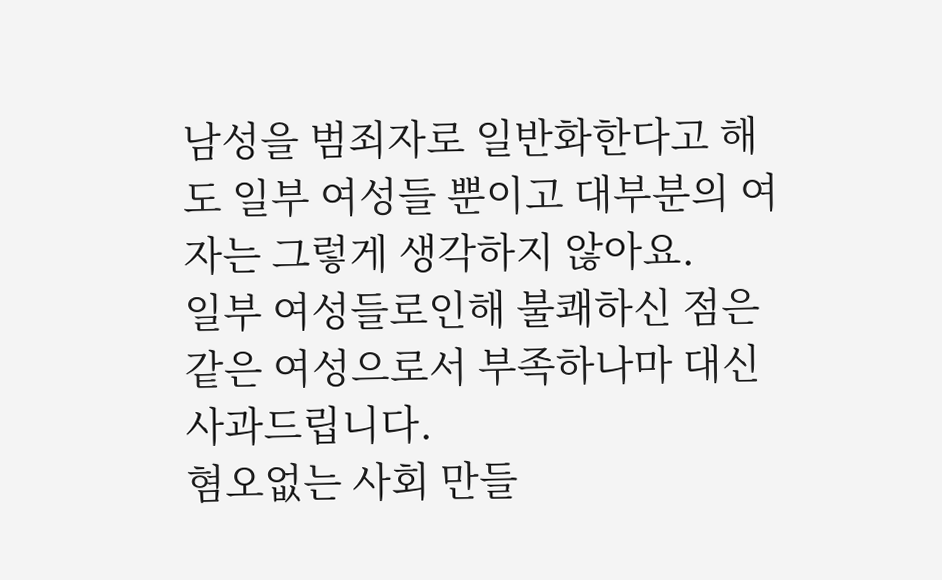남성을 범죄자로 일반화한다고 해도 일부 여성들 뿐이고 대부분의 여자는 그렇게 생각하지 않아요.
일부 여성들로인해 불쾌하신 점은 같은 여성으로서 부족하나마 대신 사과드립니다.
혐오없는 사회 만들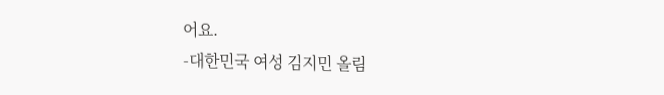어요.
-대한민국 여성 김지민 올림